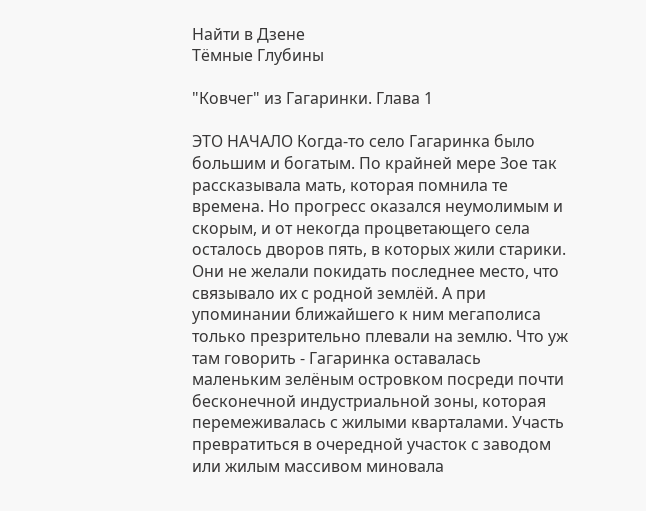Найти в Дзене
Тёмные Глубины

"Ковчег" из Гагаринки. Глава 1

ЭТО НАЧАЛО Когда-то село Гагаринка было большим и богатым. По крайней мере Зое так рассказывала мать, которая помнила те времена. Но прогресс оказался неумолимым и скорым, и от некогда процветающего села осталось дворов пять, в которых жили старики. Они не желали покидать последнее место, что связывало их с родной землёй. А при упоминании ближайшего к ним мегаполиса только презрительно плевали на землю. Что уж там говорить - Гагаринка оставалась маленьким зелёным островком посреди почти бесконечной индустриальной зоны, которая перемеживалась с жилыми кварталами. Участь превратиться в очередной участок с заводом или жилым массивом миновала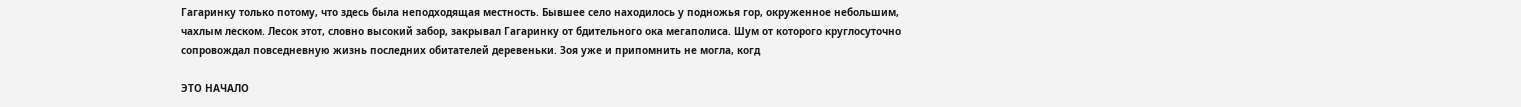Гагаринку только потому, что здесь была неподходящая местность. Бывшее село находилось у подножья гор, окруженное небольшим, чахлым леском. Лесок этот, словно высокий забор, закрывал Гагаринку от бдительного ока мегаполиса. Шум от которого круглосуточно сопровождал повседневную жизнь последних обитателей деревеньки. Зоя уже и припомнить не могла, когд

ЭТО НАЧАЛО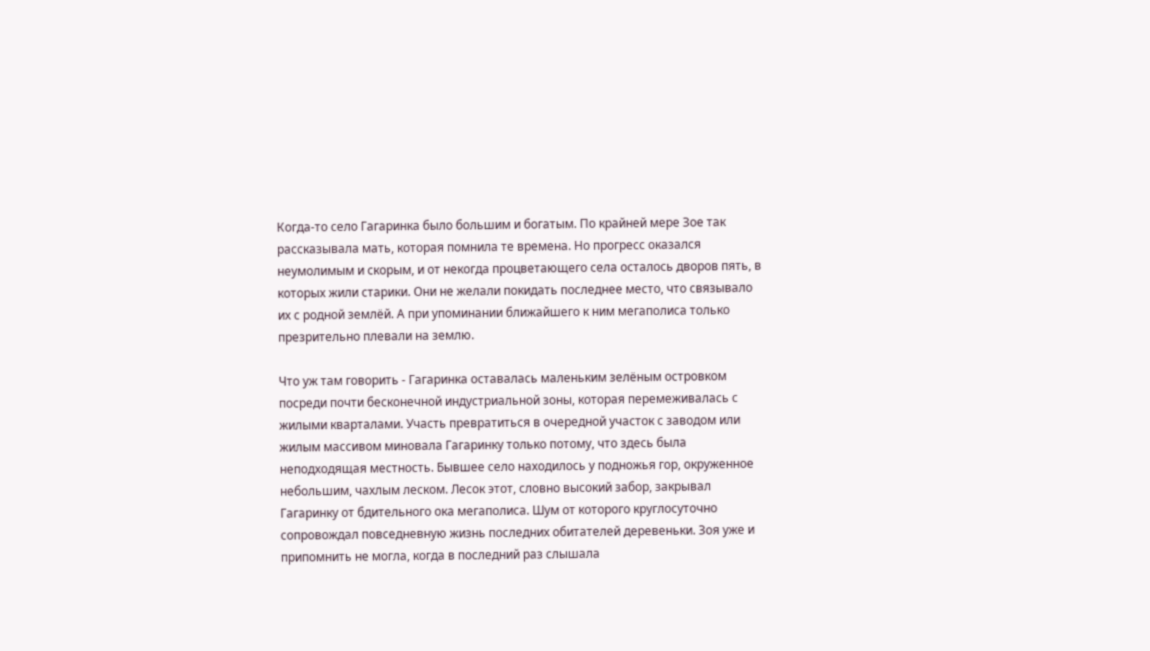Когда-то село Гагаринка было большим и богатым. По крайней мере Зое так рассказывала мать, которая помнила те времена. Но прогресс оказался неумолимым и скорым, и от некогда процветающего села осталось дворов пять, в которых жили старики. Они не желали покидать последнее место, что связывало их с родной землёй. А при упоминании ближайшего к ним мегаполиса только презрительно плевали на землю.

Что уж там говорить - Гагаринка оставалась маленьким зелёным островком посреди почти бесконечной индустриальной зоны, которая перемеживалась с жилыми кварталами. Участь превратиться в очередной участок с заводом или жилым массивом миновала Гагаринку только потому, что здесь была неподходящая местность. Бывшее село находилось у подножья гор, окруженное небольшим, чахлым леском. Лесок этот, словно высокий забор, закрывал Гагаринку от бдительного ока мегаполиса. Шум от которого круглосуточно сопровождал повседневную жизнь последних обитателей деревеньки. Зоя уже и припомнить не могла, когда в последний раз слышала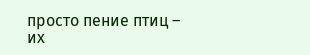просто пение птиц – их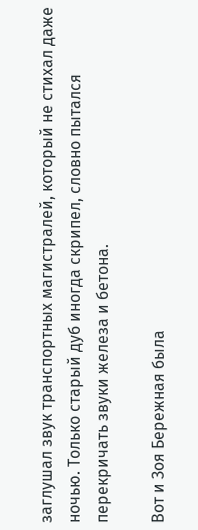заглушал звук транспортных магистралей, который не стихал даже ночью. Только старый дуб иногда скрипел, словно пытался перекричать звуки железа и бетона.

Вот и Зоя Бережная была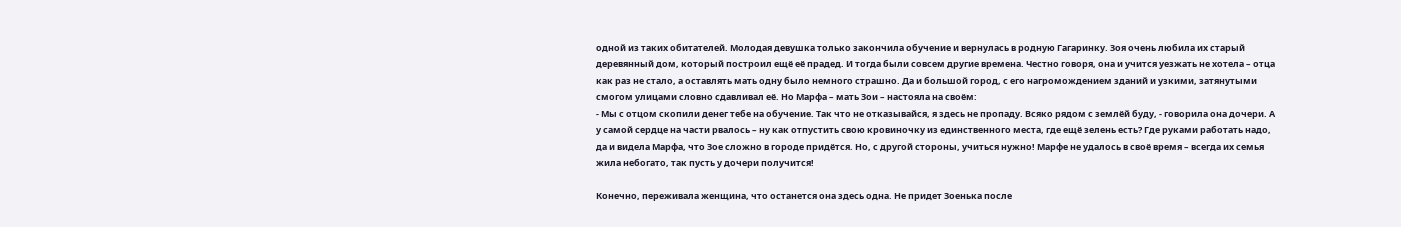одной из таких обитателей. Молодая девушка только закончила обучение и вернулась в родную Гагаринку. Зоя очень любила их старый деревянный дом, который построил ещё её прадед. И тогда были совсем другие времена. Честно говоря, она и учится уезжать не хотела – отца как раз не стало, а оставлять мать одну было немного страшно. Да и большой город, с его нагромождением зданий и узкими, затянутыми смогом улицами словно сдавливал её. Но Марфа – мать Зои – настояла на своём:
- Мы с отцом скопили денег тебе на обучение. Так что не отказывайся, я здесь не пропаду. Всяко рядом с землёй буду, - говорила она дочери. А у самой сердце на части рвалось – ну как отпустить свою кровиночку из единственного места, где ещё зелень есть? Где руками работать надо, да и видела Марфа, что Зое сложно в городе придётся. Но, с другой стороны, учиться нужно! Марфе не удалось в своё время – всегда их семья жила небогато, так пусть у дочери получится!

Конечно, переживала женщина, что останется она здесь одна. Не придет Зоенька после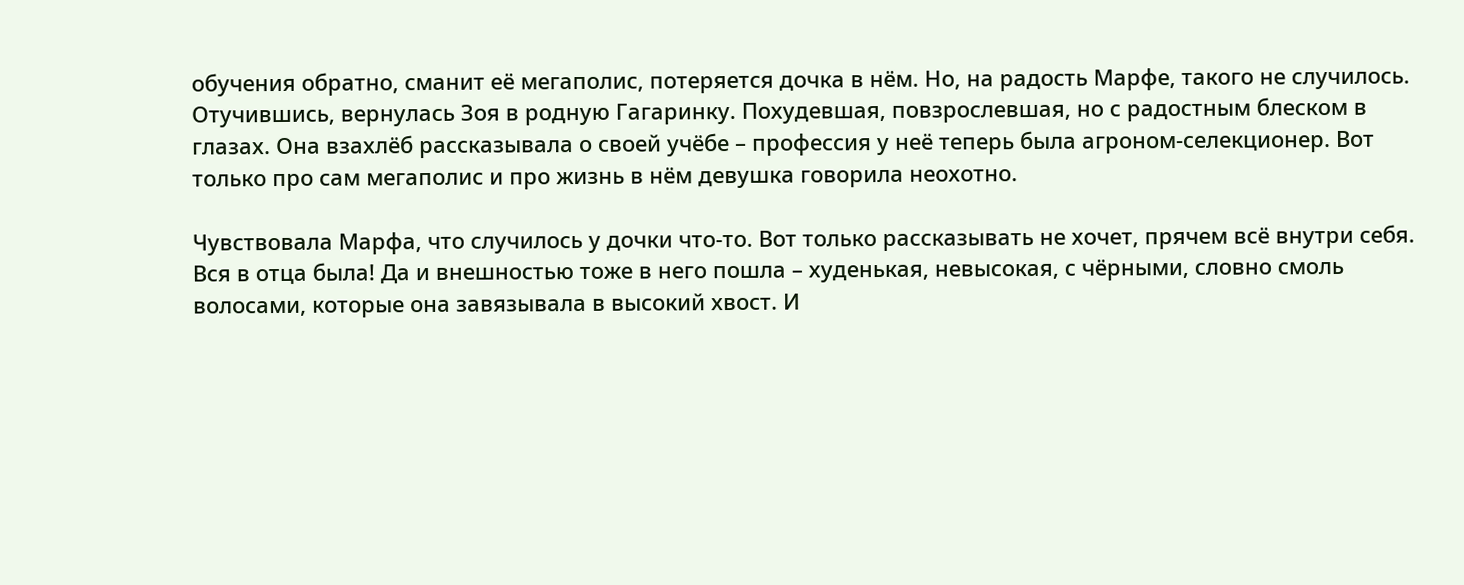обучения обратно, сманит её мегаполис, потеряется дочка в нём. Но, на радость Марфе, такого не случилось. Отучившись, вернулась Зоя в родную Гагаринку. Похудевшая, повзрослевшая, но с радостным блеском в глазах. Она взахлёб рассказывала о своей учёбе – профессия у неё теперь была агроном-селекционер. Вот только про сам мегаполис и про жизнь в нём девушка говорила неохотно.

Чувствовала Марфа, что случилось у дочки что-то. Вот только рассказывать не хочет, прячем всё внутри себя. Вся в отца была! Да и внешностью тоже в него пошла – худенькая, невысокая, с чёрными, словно смоль волосами, которые она завязывала в высокий хвост. И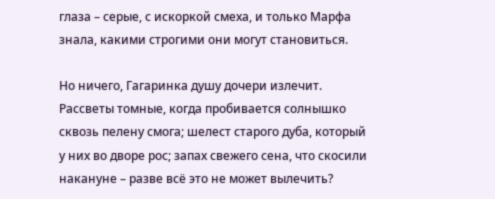глаза – серые, с искоркой смеха, и только Марфа знала, какими строгими они могут становиться.

Но ничего, Гагаринка душу дочери излечит. Рассветы томные, когда пробивается солнышко сквозь пелену смога; шелест старого дуба, который у них во дворе рос; запах свежего сена, что скосили накануне – разве всё это не может вылечить?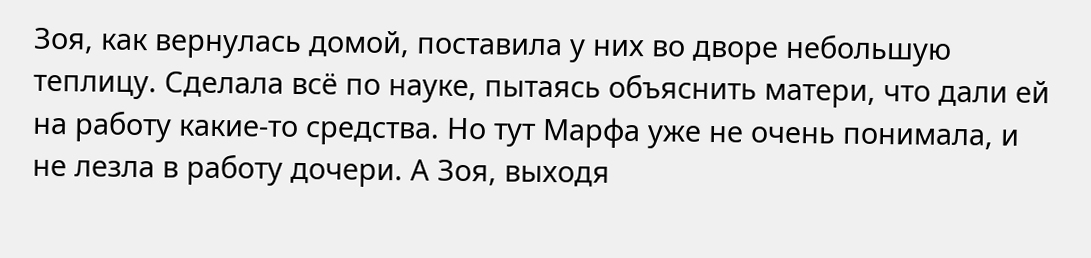Зоя, как вернулась домой, поставила у них во дворе небольшую теплицу. Сделала всё по науке, пытаясь объяснить матери, что дали ей на работу какие-то средства. Но тут Марфа уже не очень понимала, и не лезла в работу дочери. А Зоя, выходя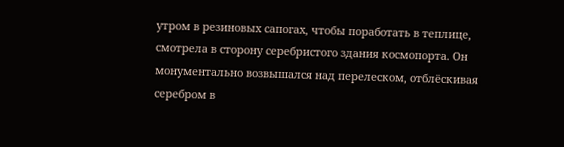утром в резиновых сапогах, чтобы поработать в теплице, смотрела в сторону серебристого здания космопорта. Он монументально возвышался над перелеском, отблёскивая серебром в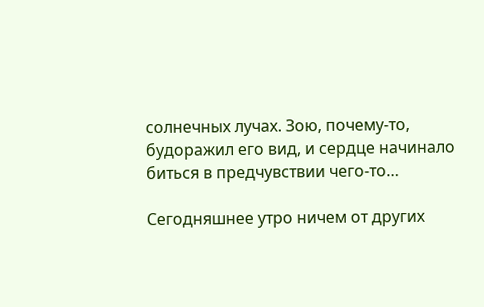солнечных лучах. Зою, почему-то, будоражил его вид, и сердце начинало биться в предчувствии чего-то…

Сегодняшнее утро ничем от других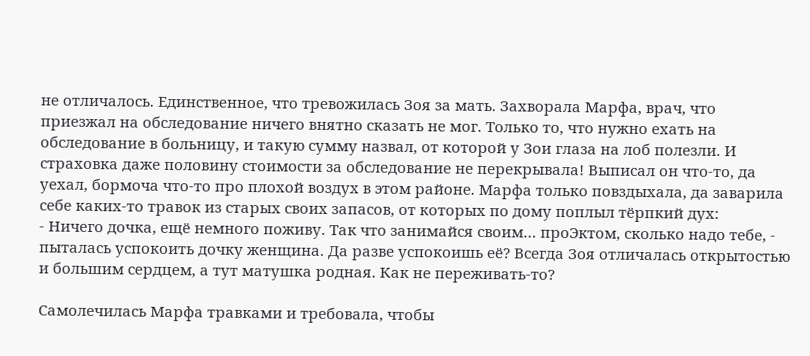не отличалось. Единственное, что тревожилась Зоя за мать. Захворала Марфа, врач, что приезжал на обследование ничего внятно сказать не мог. Только то, что нужно ехать на обследование в больницу, и такую сумму назвал, от которой у Зои глаза на лоб полезли. И страховка даже половину стоимости за обследование не перекрывала! Выписал он что-то, да уехал, бормоча что-то про плохой воздух в этом районе. Марфа только повздыхала, да заварила себе каких-то травок из старых своих запасов, от которых по дому поплыл тёрпкий дух:
- Ничего дочка, ещё немного поживу. Так что занимайся своим… проЭктом, сколько надо тебе, - пыталась успокоить дочку женщина. Да разве успокоишь её? Всегда Зоя отличалась открытостью и большим сердцем, а тут матушка родная. Как не переживать-то?

Самолечилась Марфа травками и требовала, чтобы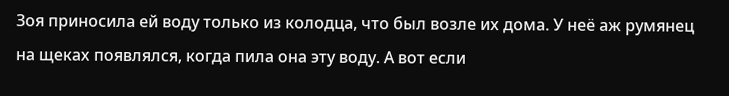Зоя приносила ей воду только из колодца, что был возле их дома. У неё аж румянец на щеках появлялся, когда пила она эту воду. А вот если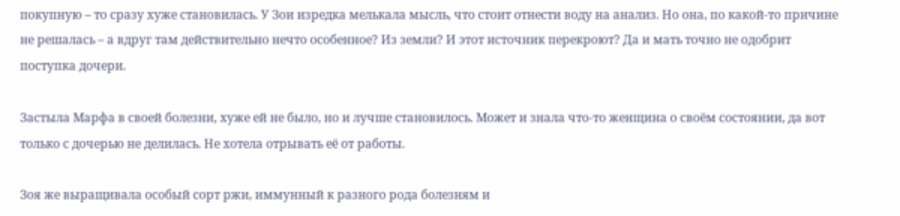покупную – то сразу хуже становилась. У Зои изредка мелькала мысль, что стоит отнести воду на анализ. Но она, по какой-то причине не решалась – а вдруг там действительно нечто особенное? Из земли? И этот источник перекроют? Да и мать точно не одобрит поступка дочери.

Застыла Марфа в своей болезни, хуже ей не было, но и лучше становилось. Может и знала что-то женщина о своём состоянии, да вот только с дочерью не делилась. Не хотела отрывать её от работы.

Зоя же выращивала особый сорт ржи, иммунный к разного рода болезням и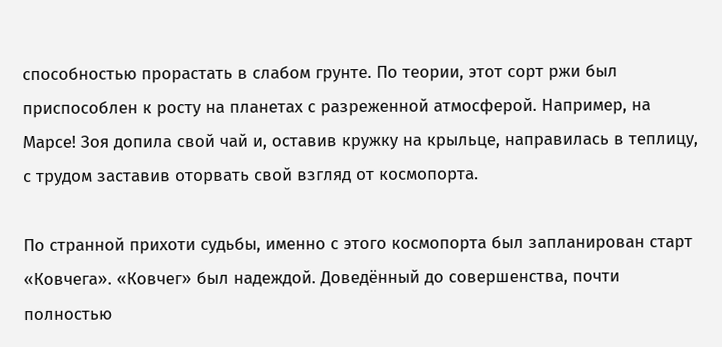способностью прорастать в слабом грунте. По теории, этот сорт ржи был приспособлен к росту на планетах с разреженной атмосферой. Например, на Марсе! Зоя допила свой чай и, оставив кружку на крыльце, направилась в теплицу, с трудом заставив оторвать свой взгляд от космопорта.

По странной прихоти судьбы, именно с этого космопорта был запланирован старт «Ковчега». «Ковчег» был надеждой. Доведённый до совершенства, почти полностью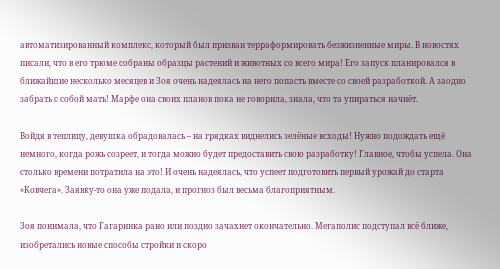автоматизированный комплекс, который был призван терраформировать безжизненные миры. В новостях писали, что в его трюме собраны образцы растений и животных со всего мира! Его запуск планировался в ближайшие несколько месяцев и Зоя очень надеялась на него попасть вместе со своей разработкой. А заодно забрать с собой мать! Марфе она своих планов пока не говорила, знала, что та упираться начнёт.

Войдя в теплицу, девушка обрадовалась – на грядках виднелись зелёные всходы! Нужно подождать ещё немного, когда рожь созреет, и тогда можно будет предоставить свою разработку! Главное, чтобы успела. Она столько времени потратила на это! И очень надеялась, что успеет подготовить первый урожай до старта «Ковчега». Заявку-то она уже подала, и прогноз был весьма благоприятным.

Зоя понимала, что Гагаринка рано или поздно зачахнет окончательно. Мегаполис подступал всё ближе, изобретались новые способы стройки и скоро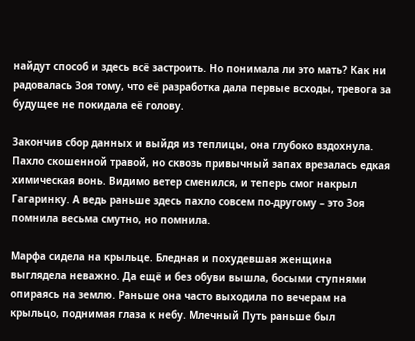найдут способ и здесь всё застроить. Но понимала ли это мать? Как ни радовалась Зоя тому, что её разработка дала первые всходы, тревога за будущее не покидала её голову.

Закончив сбор данных и выйдя из теплицы, она глубоко вздохнула. Пахло скошенной травой, но сквозь привычный запах врезалась едкая химическая вонь. Видимо ветер сменился, и теперь смог накрыл Гагаринку. А ведь раньше здесь пахло совсем по-другому – это Зоя помнила весьма смутно, но помнила.

Марфа сидела на крыльце. Бледная и похудевшая женщина выглядела неважно. Да ещё и без обуви вышла, босыми ступнями опираясь на землю. Раньше она часто выходила по вечерам на крыльцо, поднимая глаза к небу. Млечный Путь раньше был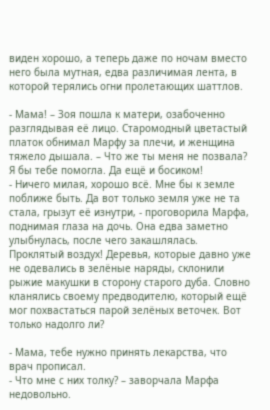виден хорошо, а теперь даже по ночам вместо него была мутная, едва различимая лента, в которой терялись огни пролетающих шаттлов.

- Мама! – Зоя пошла к матери, озабоченно разглядывая её лицо. Старомодный цветастый платок обнимал Марфу за плечи, и женщина тяжело дышала. – Что же ты меня не позвала? Я бы тебе помогла. Да ещё и босиком!
- Ничего милая, хорошо всё. Мне бы к земле поближе быть. Да вот только земля уже не та стала, грызут её изнутри, - проговорила Марфа, поднимая глаза на дочь. Она едва заметно улыбнулась, после чего закашлялась. Проклятый воздух! Деревья, которые давно уже не одевались в зелёные наряды, склонили рыжие макушки в сторону старого дуба. Словно кланялись своему предводителю, который ещё мог похвастаться парой зелёных веточек. Вот только надолго ли?

- Мама, тебе нужно принять лекарства, что врач прописал.
- Что мне с них толку? – заворчала Марфа недовольно.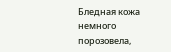Бледная кожа немного порозовела,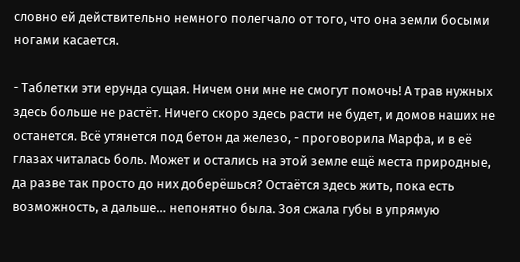словно ей действительно немного полегчало от того, что она земли босыми ногами касается.

- Таблетки эти ерунда сущая. Ничем они мне не смогут помочь! А трав нужных здесь больше не растёт. Ничего скоро здесь расти не будет, и домов наших не останется. Всё утянется под бетон да железо, - проговорила Марфа, и в её глазах читалась боль. Может и остались на этой земле ещё места природные, да разве так просто до них доберёшься? Остаётся здесь жить, пока есть возможность, а дальше… непонятно была. Зоя сжала губы в упрямую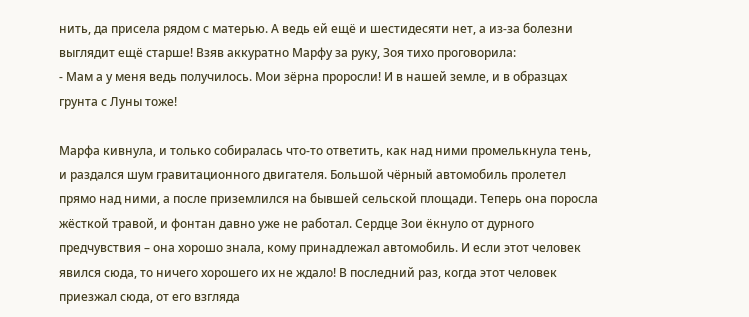нить, да присела рядом с матерью. А ведь ей ещё и шестидесяти нет, а из-за болезни выглядит ещё старше! Взяв аккуратно Марфу за руку, Зоя тихо проговорила:
- Мам а у меня ведь получилось. Мои зёрна проросли! И в нашей земле, и в образцах грунта с Луны тоже!

Марфа кивнула, и только собиралась что-то ответить, как над ними промелькнула тень, и раздался шум гравитационного двигателя. Большой чёрный автомобиль пролетел прямо над ними, а после приземлился на бывшей сельской площади. Теперь она поросла жёсткой травой, и фонтан давно уже не работал. Сердце Зои ёкнуло от дурного предчувствия – она хорошо знала, кому принадлежал автомобиль. И если этот человек явился сюда, то ничего хорошего их не ждало! В последний раз, когда этот человек приезжал сюда, от его взгляда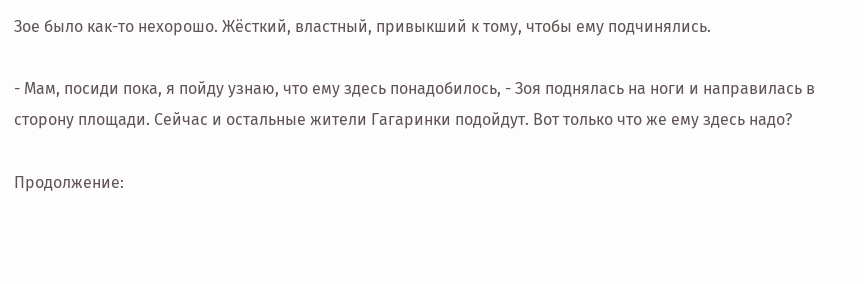Зое было как-то нехорошо. Жёсткий, властный, привыкший к тому, чтобы ему подчинялись.

- Мам, посиди пока, я пойду узнаю, что ему здесь понадобилось, - Зоя поднялась на ноги и направилась в сторону площади. Сейчас и остальные жители Гагаринки подойдут. Вот только что же ему здесь надо?

Продолжение: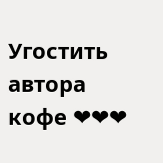Угостить автора кофе ❤❤❤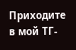Приходите в мой ТГ-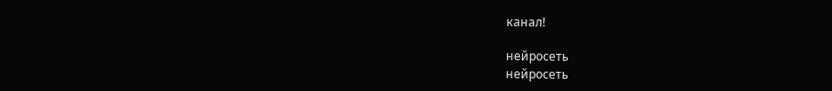канал!

нейросеть
нейросеть